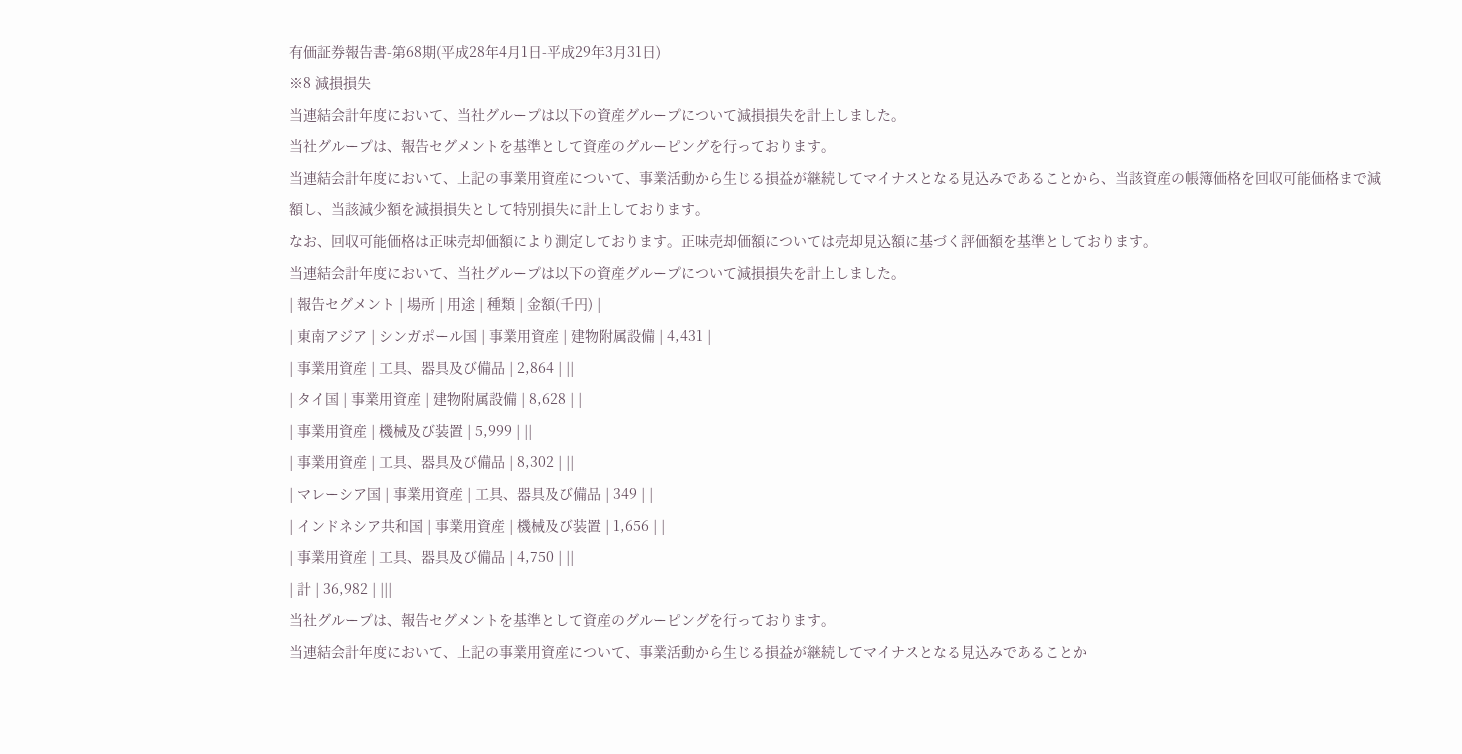有価証券報告書-第68期(平成28年4月1日-平成29年3月31日)
※8 減損損失
当連結会計年度において、当社グループは以下の資産グループについて減損損失を計上しました。
当社グループは、報告セグメントを基準として資産のグルーピングを行っております。
当連結会計年度において、上記の事業用資産について、事業活動から生じる損益が継続してマイナスとなる見込みであることから、当該資産の帳簿価格を回収可能価格まで減額し、当該減少額を減損損失として特別損失に計上しております。
なお、回収可能価格は正味売却価額により測定しております。正味売却価額については売却見込額に基づく評価額を基準としております。
当連結会計年度において、当社グループは以下の資産グループについて減損損失を計上しました。
| 報告セグメント | 場所 | 用途 | 種類 | 金額(千円) |
| 東南アジア | シンガポール国 | 事業用資産 | 建物附属設備 | 4,431 |
| 事業用資産 | 工具、器具及び備品 | 2,864 | ||
| タイ国 | 事業用資産 | 建物附属設備 | 8,628 | |
| 事業用資産 | 機械及び装置 | 5,999 | ||
| 事業用資産 | 工具、器具及び備品 | 8,302 | ||
| マレーシア国 | 事業用資産 | 工具、器具及び備品 | 349 | |
| インドネシア共和国 | 事業用資産 | 機械及び装置 | 1,656 | |
| 事業用資産 | 工具、器具及び備品 | 4,750 | ||
| 計 | 36,982 | |||
当社グループは、報告セグメントを基準として資産のグルーピングを行っております。
当連結会計年度において、上記の事業用資産について、事業活動から生じる損益が継続してマイナスとなる見込みであることか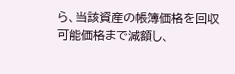ら、当該資産の帳簿価格を回収可能価格まで減額し、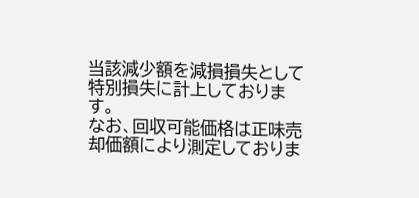当該減少額を減損損失として特別損失に計上しております。
なお、回収可能価格は正味売却価額により測定しておりま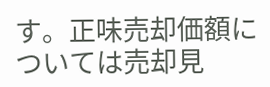す。正味売却価額については売却見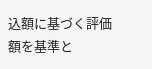込額に基づく評価額を基準と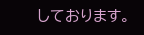しております。